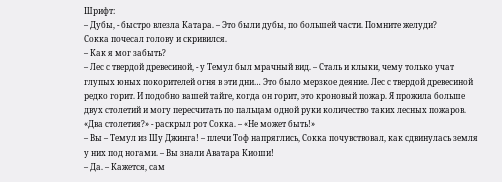Шрифт:
– Дубы, - быстро влезла Катара. – Это были дубы, по большей части. Помните желуди?
Сокка почесал голову и скривился.
– Как я мог забыть?
– Лес с твердой древесиной, - у Темул был мрачный вид. – Сталь и клыки, чему только учат глупых юных покорителей огня в эти дни… Это было мерзкое деяние. Лес с твердой древесиной редко горит. И подобно вашей тайге, когда он горит, это кроновый пожар. Я прожила больше двух столетий и могу пересчитать по пальцам одной руки количество таких лесных пожаров.
«Два столетия?» - раскрыл рот Сокка. – «Не может быть!»
– Вы – Темул из Шу Джинга! – плечи Тоф напряглись, Сокка почувствовал, как сдвинулась земля у них под ногами. – Вы знали Аватара Киоши!
– Да. – Кажется, сам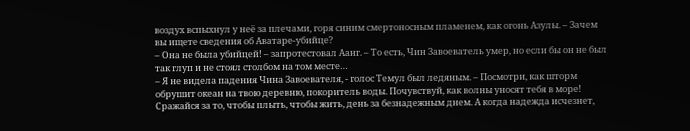воздух вспыхнул у неё за плечами, горя синим смертоносным пламенем, как огонь Азулы. – Зачем вы ищете сведения об Аватаре-убийце?
– Она не была убийцей! – запротестовал Аанг. – То есть, Чин Завоеватель умер, но если бы он не был так глуп и не стоял столбом на том месте…
– Я не видела падения Чина Завоевателя, - голос Темул был ледяным. – Посмотри, как шторм обрушит океан на твою деревню, покоритель воды. Почувствуй, как волны уносят тебя в море! Сражайся за то, чтобы плыть, чтобы жить, день за безнадежным днем. А когда надежда исчезнет,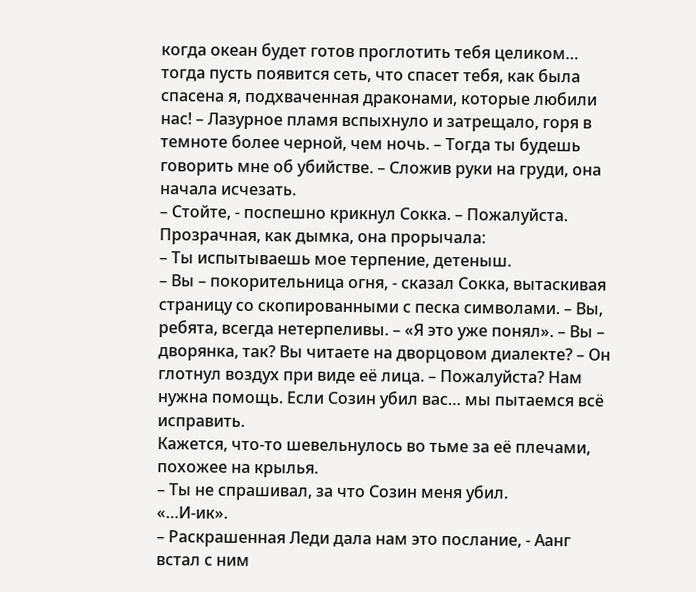когда океан будет готов проглотить тебя целиком… тогда пусть появится сеть, что спасет тебя, как была спасена я, подхваченная драконами, которые любили нас! – Лазурное пламя вспыхнуло и затрещало, горя в темноте более черной, чем ночь. – Тогда ты будешь говорить мне об убийстве. – Сложив руки на груди, она начала исчезать.
– Стойте, - поспешно крикнул Сокка. – Пожалуйста.
Прозрачная, как дымка, она прорычала:
– Ты испытываешь мое терпение, детеныш.
– Вы – покорительница огня, - сказал Сокка, вытаскивая страницу со скопированными с песка символами. – Вы, ребята, всегда нетерпеливы. – «Я это уже понял». – Вы – дворянка, так? Вы читаете на дворцовом диалекте? – Он глотнул воздух при виде её лица. – Пожалуйста? Нам нужна помощь. Если Созин убил вас… мы пытаемся всё исправить.
Кажется, что-то шевельнулось во тьме за её плечами, похожее на крылья.
– Ты не спрашивал, за что Созин меня убил.
«…И-ик».
– Раскрашенная Леди дала нам это послание, - Аанг встал с ним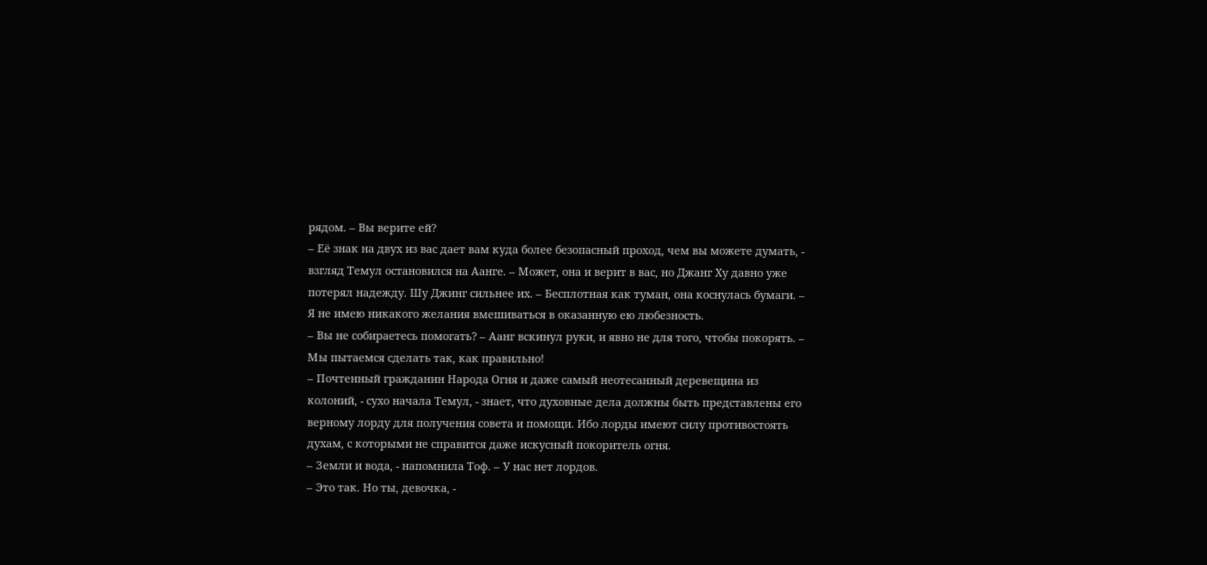рядом. – Вы верите ей?
– Её знак на двух из вас дает вам куда более безопасный проход, чем вы можете думать, - взгляд Темул остановился на Аанге. – Может, она и верит в вас, но Джанг Ху давно уже потерял надежду. Шу Джинг сильнее их. – Бесплотная как туман, она коснулась бумаги. – Я не имею никакого желания вмешиваться в оказанную ею любезность.
– Вы не собираетесь помогать? – Аанг вскинул руки, и явно не для того, чтобы покорять. – Мы пытаемся сделать так, как правильно!
– Почтенный гражданин Народа Огня и даже самый неотесанный деревещина из колоний, - сухо начала Темул, - знает, что духовные дела должны быть представлены его верному лорду для получения совета и помощи. Ибо лорды имеют силу противостоять духам, с которыми не справится даже искусный покоритель огня.
– Земли и вода, - напомнила Тоф. – У нас нет лордов.
– Это так. Но ты, девочка, -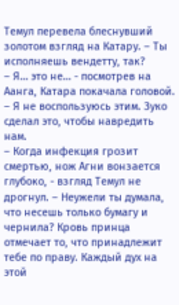Темул перевела блеснувший золотом взгляд на Катару. – Ты исполняешь вендетту, так?
– Я… это не… - посмотрев на Аанга, Катара покачала головой. – Я не воспользуюсь этим. Зуко сделал это, чтобы навредить нам.
– Когда инфекция грозит смертью, нож Агни вонзается глубоко, - взгляд Темул не дрогнул. – Неужели ты думала, что несешь только бумагу и чернила? Кровь принца отмечает то, что принадлежит тебе по праву. Каждый дух на этой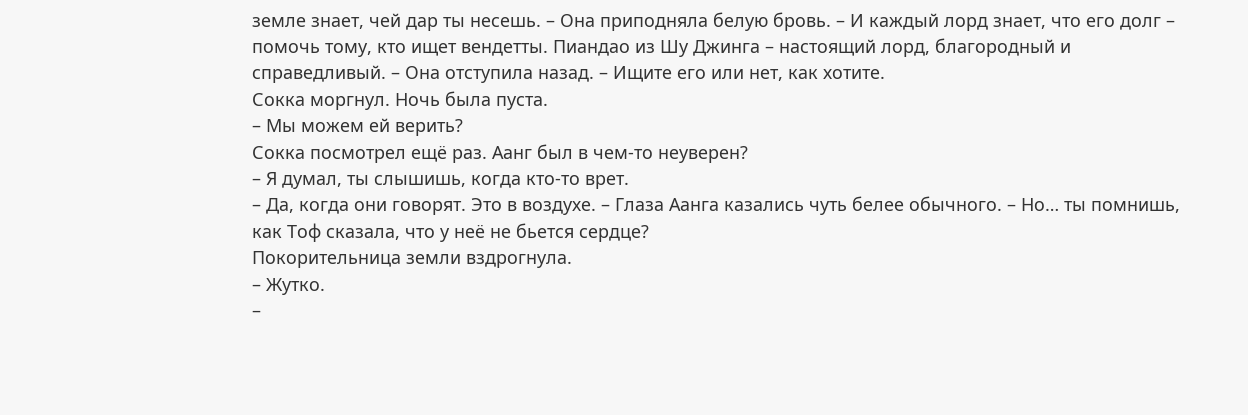земле знает, чей дар ты несешь. – Она приподняла белую бровь. – И каждый лорд знает, что его долг – помочь тому, кто ищет вендетты. Пиандао из Шу Джинга – настоящий лорд, благородный и справедливый. – Она отступила назад. – Ищите его или нет, как хотите.
Сокка моргнул. Ночь была пуста.
– Мы можем ей верить?
Сокка посмотрел ещё раз. Аанг был в чем-то неуверен?
– Я думал, ты слышишь, когда кто-то врет.
– Да, когда они говорят. Это в воздухе. – Глаза Аанга казались чуть белее обычного. – Но… ты помнишь, как Тоф сказала, что у неё не бьется сердце?
Покорительница земли вздрогнула.
– Жутко.
–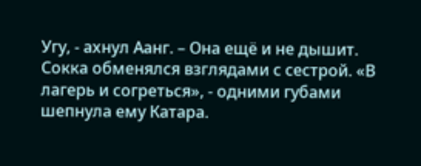Угу, - ахнул Аанг. – Она ещё и не дышит.
Сокка обменялся взглядами с сестрой. «В лагерь и согреться», - одними губами шепнула ему Катара.